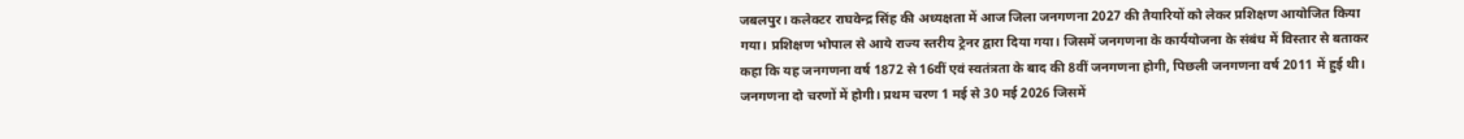जबलपुर। कलेक्टर राघवेन्द्र सिंह की अध्यक्षता में आज जिला जनगणना 2027 की तैयारियों को लेकर प्रशिक्षण आयोजित किया गया। प्रशिक्षण भोपाल से आये राज्य स्तरीय ट्रेनर द्वारा दिया गया। जिसमें जनगणना के कार्ययोजना के संबंध में विस्तार से बताकर कहा कि यह जनगणना वर्ष 1872 से 16वीं एवं स्वतंत्रता के बाद की 8वीं जनगणना होगी, पिछली जनगणना वर्ष 2011 में हुई थी। जनगणना दो चरणों में होगी। प्रथम चरण 1 मई से 30 मई 2026 जिसमें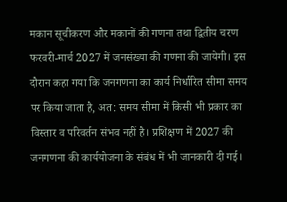मकान सूचीकरण और मकानों की गणना तथा द्वितीय चरण फरवरी-मार्च 2027 में जनसंख्या की गणना की जायेगी। इस दौरान कहा गया कि जनगणना का कार्य निर्धारित सीमा समय पर किया जाता है, अत: समय सीमा में किसी भी प्रकार का विस्तार व परिवर्तन संभव नहीं है। प्रशिक्षण में 2027 की जनगणना की कार्ययोजना के संबंध में भी जानकारी दी गई।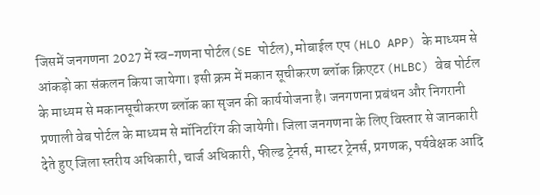जिसमें जनगणना 2027 में स्व-गणना पोर्टल(SE पोर्टल), मोबाईल एप (HLO APP) के माध्यम से आंकड़ो का संकलन किया जायेगा। इसी क्रम में मकान सूचीकरण ब्लॉक क्रिएटर (HLBC) वेब पोर्टल के माध्यम से मकानसूचीकरण ब्लॉक का सृजन की कार्ययोजना है। जनगणना प्रबंधन और निगरानी प्रणाली वेब पोर्टल के माध्यम से मॉनिटरिंग की जायेगी। जिला जनगणना के लिए विस्तार से जानकारी देते हुए जिला स्तरीय अधिकारी, चार्ज अधिकारी, फील्ड ट्रेनर्स, मास्टर ट्रेनर्स, प्रगणक, पर्यवेक्षक आदि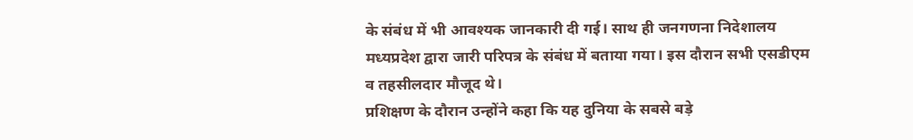के संबंध में भी आवश्यक जानकारी दी गई। साथ ही जनगणना निदेशालय मध्यप्रदेश द्वारा जारी परिपत्र के संबंध में बताया गया। इस दौरान सभी एसडीएम व तहसीलदार मौजूद थे।
प्रशिक्षण के दौरान उन्होंने कहा कि यह दुनिया के सबसे बड़े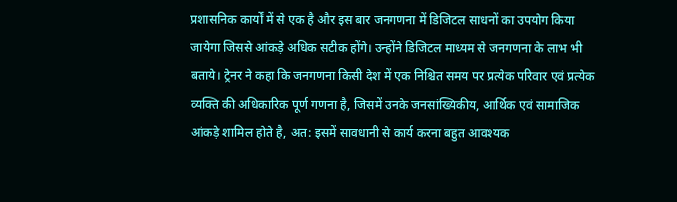प्रशासनिक कार्यों में से एक है और इस बार जनगणना में डिजिटल साधनों का उपयोग किया जायेगा जिससे आंकड़े अधिक सटीक होंगे। उन्होंने डिजिटल माध्यम से जनगणना के लाभ भी बताये। ट्रेनर ने कहा कि जनगणना किसी देश में एक निश्चित समय पर प्रत्येक परिवार एवं प्रत्येक व्यक्ति की अधिकारिक पूर्ण गणना है, जिसमें उनके जनसांख्यिकीय, आर्थिक एवं सामाजिक आंकड़े शामिल होते है, अत: इसमें सावधानी से कार्य करना बहुत आवश्यक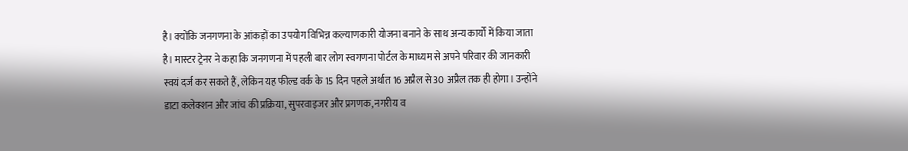है। क्योंकि जनगणना के आंकड़ों का उपयोग विभिन्न कल्याणकारी योजना बनाने के साथ अन्य कार्यों में किया जाता है। मास्टर ट्रेनर ने कहा कि जनगणना में पहली बार लोग स्वगणना पोर्टल के माध्यम से अपने परिवार की जानकारी स्वयं दर्ज कर सकते हैं, लेकिन यह फील्ड वर्क के 15 दिन पहले अर्थात 16 अप्रैल से 30 अप्रैल तक ही होगा। उन्होंने डाटा कलेक्शन और जांच की प्रक्रिया, सुपरवाइजर और प्रगणक, नगरीय व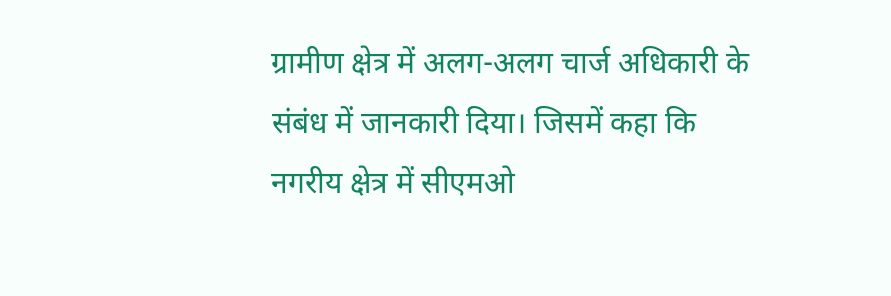ग्रामीण क्षेत्र में अलग-अलग चार्ज अधिकारी के संबंध में जानकारी दिया। जिसमें कहा कि नगरीय क्षेत्र में सीएमओ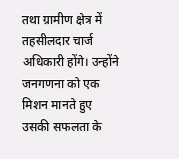तथा ग्रामीण क्षेत्र में तहसीलदार चार्ज अधिकारी होंगे। उन्होंने जनगणना को एक मिशन मानते हुए उसकी सफलता के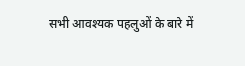सभी आवश्यक पहलुओं के बारे में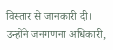विस्तार से जानकारी दी। उन्होंने जनगणना अधिकारी,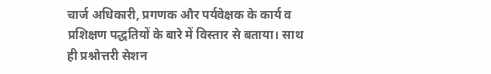चार्ज अधिकारी, प्रगणक और पर्यवेक्षक के कार्य व प्रशिक्षण पद्धतियों के बारे में विस्तार से बताया। साथ ही प्रश्नोत्तरी सेशन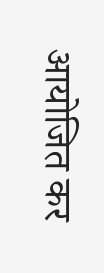आयोजित कर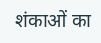शंकाओं का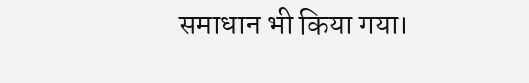समाधान भी किया गया।